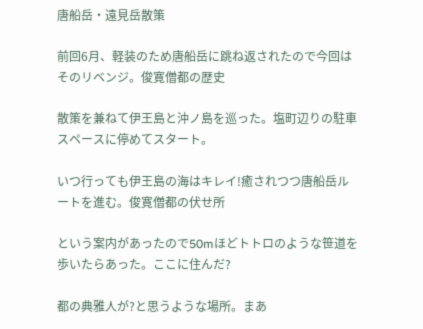唐船岳・遠見岳散策

前回6月、軽装のため唐船岳に跳ね返されたので今回はそのリベンジ。俊寛僧都の歴史

散策を兼ねて伊王島と沖ノ島を巡った。塩町辺りの駐車スペースに停めてスタート。

いつ行っても伊王島の海はキレイ!癒されつつ唐船岳ルートを進む。俊寛僧都の伏せ所

という案内があったので50mほどトトロのような笹道を歩いたらあった。ここに住んだ?

都の典雅人が?と思うような場所。まあ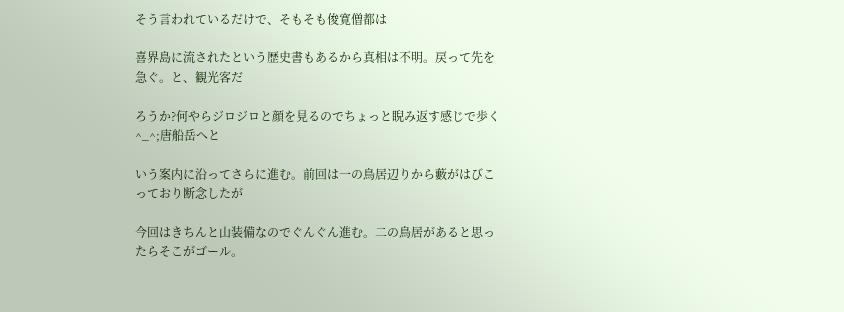そう言われているだけで、そもそも俊寛僧都は

喜界島に流されたという歴史書もあるから真相は不明。戻って先を急ぐ。と、観光客だ

ろうか?何やらジロジロと顔を見るのでちょっと睨み返す感じで歩く^_^;唐船岳へと

いう案内に沿ってさらに進む。前回は一の鳥居辺りから藪がはびこっており断念したが

今回はきちんと山装備なのでぐんぐん進む。二の鳥居があると思ったらそこがゴール。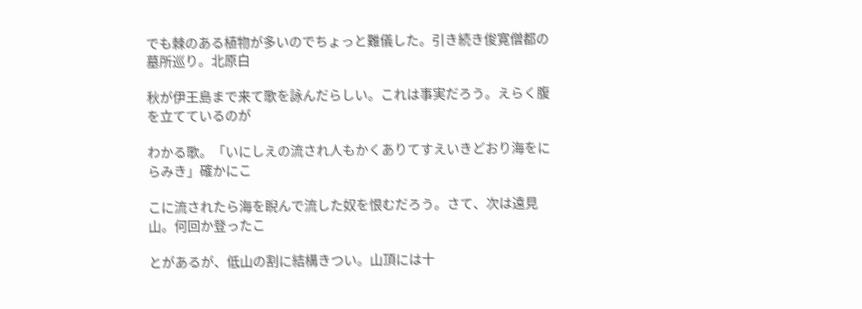でも棘のある植物が多いのでちょっと難儀した。引き続き俊寛僧都の墓所巡り。北原白

秋が伊王島まで来て歌を詠んだらしい。これは事実だろう。えらく腹を立てているのが

わかる歌。「いにしえの流され人もかくありてすえいきどおり海をにらみき」確かにこ

こに流されたら海を睨んで流した奴を恨むだろう。さて、次は遠見山。何回か登ったこ

とがあるが、低山の割に結構きつい。山頂には十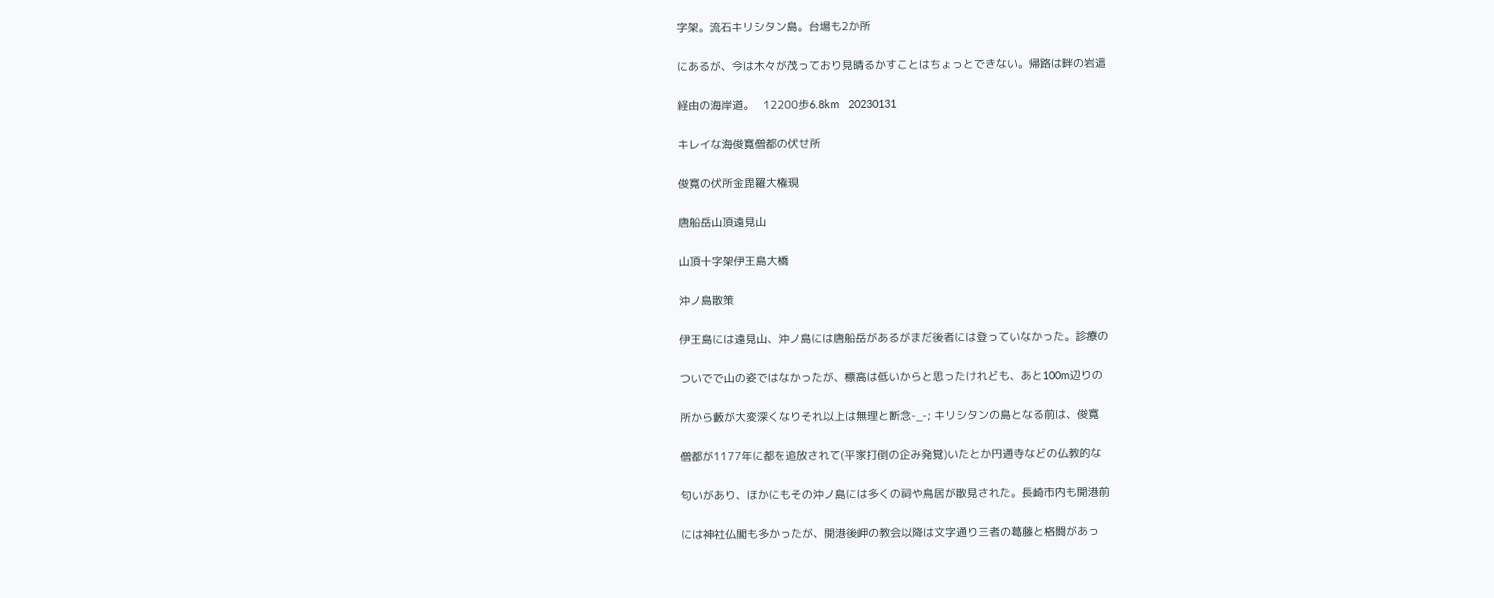字架。流石キリシタン島。台場も2か所

にあるが、今は木々が茂っており見晴るかすことはちょっとできない。帰路は畔の岩這

経由の海岸道。   12200歩6.8km   20230131

キレイな海俊寛僧都の伏せ所

俊寛の伏所金毘羅大権現

唐船岳山頂遠見山

山頂十字架伊王島大橋

沖ノ島散策

伊王島には遠見山、沖ノ島には唐船岳があるがまだ後者には登っていなかった。診療の

ついでで山の姿ではなかったが、標高は低いからと思ったけれども、あと100m辺りの

所から藪が大変深くなりそれ以上は無理と断念-_-; キリシタンの島となる前は、俊寛

僧都が1177年に都を追放されて(平家打倒の企み発覚)いたとか円通寺などの仏教的な

匂いがあり、ほかにもその沖ノ島には多くの祠や鳥居が散見された。長崎市内も開港前

には神社仏閣も多かったが、開港後岬の教会以降は文字通り三者の葛藤と格闘があっ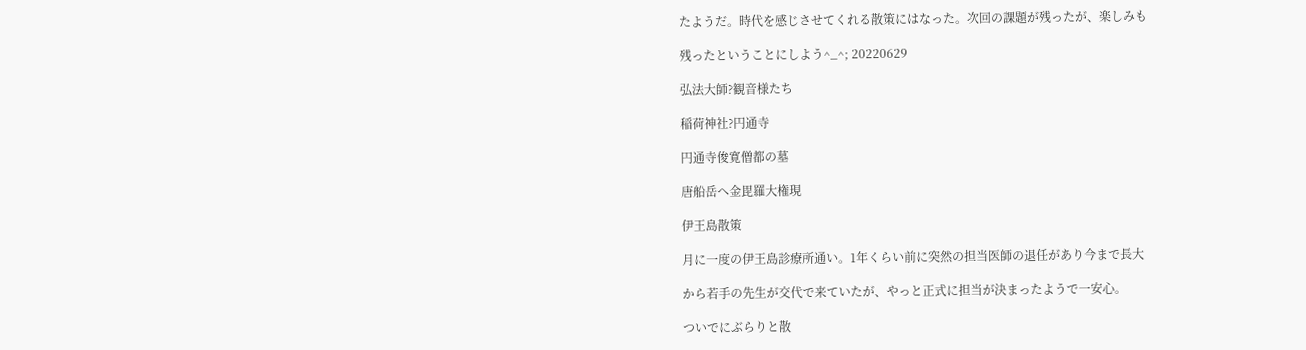たようだ。時代を感じさせてくれる散策にはなった。次回の課題が残ったが、楽しみも

残ったということにしよう^_^; 20220629

弘法大師?観音様たち

稲荷神社?円通寺

円通寺俊寛僧都の墓

唐船岳へ金毘羅大権現

伊王島散策

月に一度の伊王島診療所通い。1年くらい前に突然の担当医師の退任があり今まで長大

から若手の先生が交代で来ていたが、やっと正式に担当が決まったようで一安心。

ついでにぶらりと散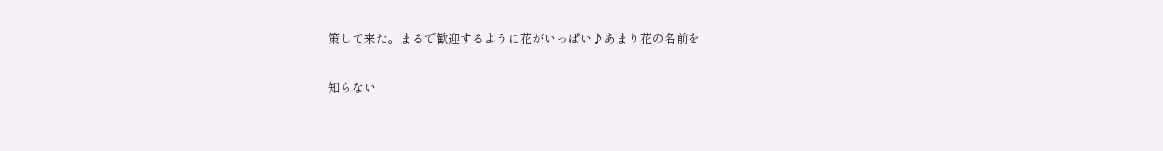策して来た。まるで歓迎するように花がいっぱい♪あまり花の名前を

知らない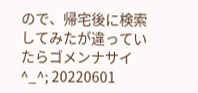ので、帰宅後に検索してみたが違っていたらゴメンナサイ^_^; 20220601